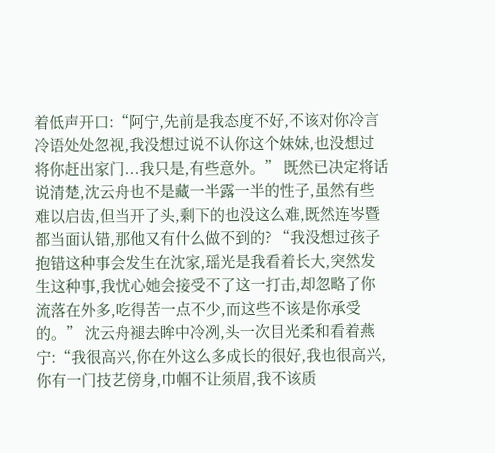着低声开口:“阿宁,先前是我态度不好,不该对你冷言冷语处处忽视,我没想过说不认你这个妹妹,也没想过将你赶出家门...我只是,有些意外。” 既然已决定将话说清楚,沈云舟也不是藏一半露一半的性子,虽然有些难以启齿,但当开了头,剩下的也没这么难,既然连岑暨都当面认错,那他又有什么做不到的? “我没想过孩子抱错这种事会发生在沈家,瑶光是我看着长大,突然发生这种事,我忧心她会接受不了这一打击,却忽略了你流落在外多,吃得苦一点不少,而这些不该是你承受的。” 沈云舟褪去眸中冷冽,头一次目光柔和看着燕宁:“我很高兴,你在外这么多成长的很好,我也很高兴,你有一门技艺傍身,巾帼不让须眉,我不该质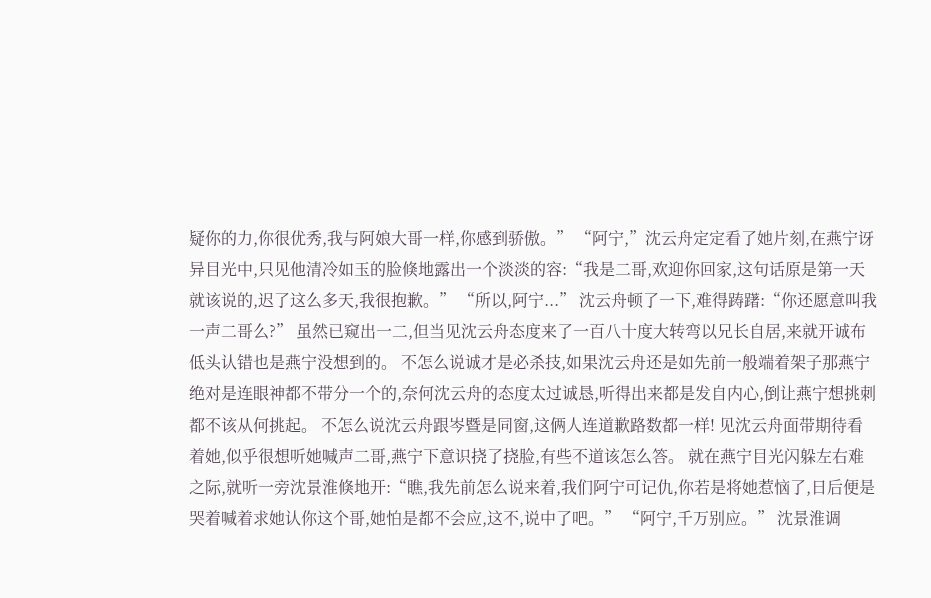疑你的力,你很优秀,我与阿娘大哥一样,你感到骄傲。” “阿宁,”沈云舟定定看了她片刻,在燕宁讶异目光中,只见他清冷如玉的脸倏地露出一个淡淡的容:“我是二哥,欢迎你回家,这句话原是第一天就该说的,迟了这么多天,我很抱歉。” “所以,阿宁...” 沈云舟顿了一下,难得踌躇:“你还愿意叫我一声二哥么?” 虽然已窥出一二,但当见沈云舟态度来了一百八十度大转弯以兄长自居,来就开诚布低头认错也是燕宁没想到的。 不怎么说诚才是必杀技,如果沈云舟还是如先前一般端着架子那燕宁绝对是连眼神都不带分一个的,奈何沈云舟的态度太过诚恳,听得出来都是发自内心,倒让燕宁想挑刺都不该从何挑起。 不怎么说沈云舟跟岑暨是同窗,这俩人连道歉路数都一样! 见沈云舟面带期待看着她,似乎很想听她喊声二哥,燕宁下意识挠了挠脸,有些不道该怎么答。 就在燕宁目光闪躲左右难之际,就听一旁沈景淮倏地开:“瞧,我先前怎么说来着,我们阿宁可记仇,你若是将她惹恼了,日后便是哭着喊着求她认你这个哥,她怕是都不会应,这不,说中了吧。” “阿宁,千万别应。” 沈景淮调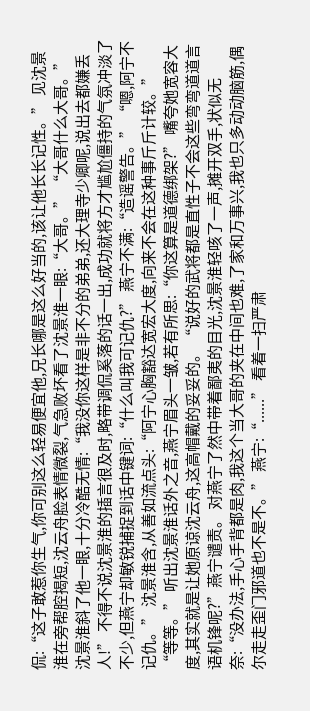侃:“这子敢惹你生气,你可别这么轻易便宜他,兄长哪是这么好当的,该让他长长记性。” 见沈景淮在旁帮腔揭短,沈云舟脸表情微裂,气急败坏看了沈景淮一眼:“大哥。” “大哥什么大哥。” 沈景淮斜了他一眼,十分冷酷无情:“我没你这样是非不分的弟弟,还大理寺少卿呢,说出去都嫌丢人!” 不得不说沈景淮的插言很及时,略带调侃奚落的话一出,成功就将方才尴尬僵持的气氛冲淡了不少,但燕宁却敏锐捕捉到话中键词:“什么叫我可记仇?” 燕宁不满:“造谣警告。” “嗯,阿宁不记仇。” 沈景淮含,从善如流点头:“阿宁心胸豁达宽宏大度,向来不会在这种事斤斤计较。” “等等。” 听出沈景淮话外之音,燕宁眉头一皱,若有所思:“你这算是道德绑架?” 嘴夸她宽容大度,其实就是让她原谅沈云舟,这高帽戴的妥妥的。 “说好的武将都是直性子不会这些弯弯道道言语机锋呢?”燕宁谴责。 对燕宁了然中带着鄙夷的目光,沈景淮轻咳了一声,摊开双手,状似无奈:“没办法,手心手背都是肉,我这个当大哥的夹在中间也难,了家和万事兴,我也只多动动脑筋,偶尔走走歪门邪道也不是不。” 燕宁:“......” 看着一扫严肃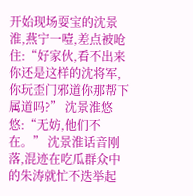开始现场耍宝的沈景淮,燕宁一噎,差点被呛住:“好家伙,看不出来你还是这样的沈将军,你玩歪门邪道你那帮下属道吗?” 沈景淮悠悠:“无妨,他们不在。” 沈景淮话音刚落,混迹在吃瓜群众中的朱涛就忙不迭举起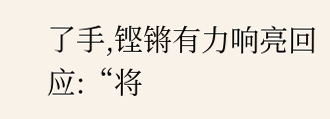了手,铿锵有力响亮回应:“将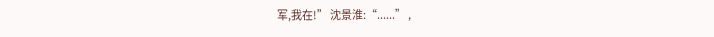军,我在!” 沈景淮:“......” ,